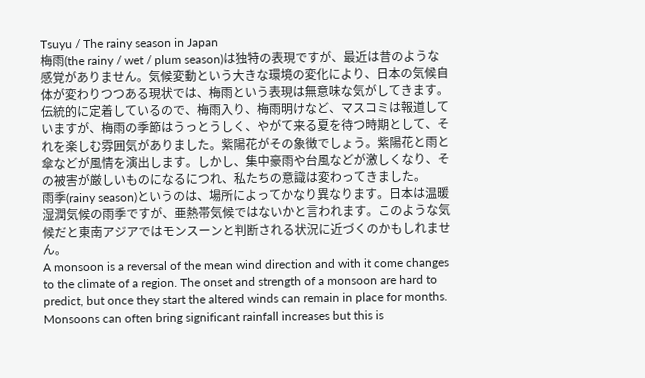Tsuyu / The rainy season in Japan
梅雨(the rainy / wet / plum season)は独特の表現ですが、最近は昔のような感覚がありません。気候変動という大きな環境の変化により、日本の気候自体が変わりつつある現状では、梅雨という表現は無意味な気がしてきます。伝統的に定着しているので、梅雨入り、梅雨明けなど、マスコミは報道していますが、梅雨の季節はうっとうしく、やがて来る夏を待つ時期として、それを楽しむ雰囲気がありました。紫陽花がその象徴でしょう。紫陽花と雨と傘などが風情を演出します。しかし、集中豪雨や台風などが激しくなり、その被害が厳しいものになるにつれ、私たちの意識は変わってきました。
雨季(rainy season)というのは、場所によってかなり異なります。日本は温暖湿潤気候の雨季ですが、亜熱帯気候ではないかと言われます。このような気候だと東南アジアではモンスーンと判断される状況に近づくのかもしれません。
A monsoon is a reversal of the mean wind direction and with it come changes to the climate of a region. The onset and strength of a monsoon are hard to predict, but once they start the altered winds can remain in place for months. Monsoons can often bring significant rainfall increases but this is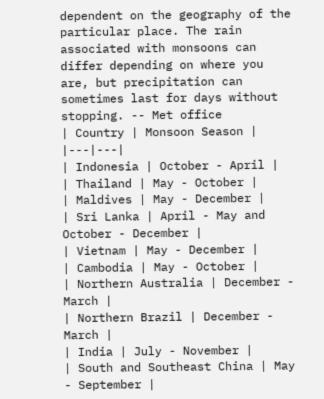dependent on the geography of the particular place. The rain associated with monsoons can differ depending on where you are, but precipitation can sometimes last for days without stopping. -- Met office
| Country | Monsoon Season |
|---|---|
| Indonesia | October - April |
| Thailand | May - October |
| Maldives | May - December |
| Sri Lanka | April - May and October - December |
| Vietnam | May - December |
| Cambodia | May - October |
| Northern Australia | December - March |
| Northern Brazil | December - March |
| India | July - November |
| South and Southeast China | May - September |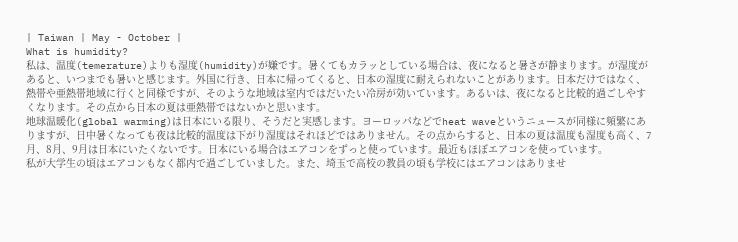| Taiwan | May - October |
What is humidity?
私は、温度(temerature)よりも湿度(humidity)が嫌です。暑くてもカラッとしている場合は、夜になると暑さが静まります。が湿度があると、いつまでも暑いと感じます。外国に行き、日本に帰ってくると、日本の湿度に耐えられないことがあります。日本だけではなく、熱帯や亜熱帯地域に行くと同様ですが、そのような地域は室内ではだいたい冷房が効いています。あるいは、夜になると比較的過ごしやすくなります。その点から日本の夏は亜熱帯ではないかと思います。
地球温暖化(global warming)は日本にいる限り、そうだと実感します。ヨーロッパなどでheat waveというニュースが同様に頻繁にありますが、日中暑くなっても夜は比較的温度は下がり湿度はそれほどではありません。その点からすると、日本の夏は温度も湿度も高く、7月、8月、9月は日本にいたくないです。日本にいる場合はエアコンをずっと使っています。最近もほぼエアコンを使っています。
私が大学生の頃はエアコンもなく都内で過ごしていました。また、埼玉で高校の教員の頃も学校にはエアコンはありませ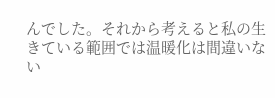んでした。それから考えると私の生きている範囲では温暖化は間違いない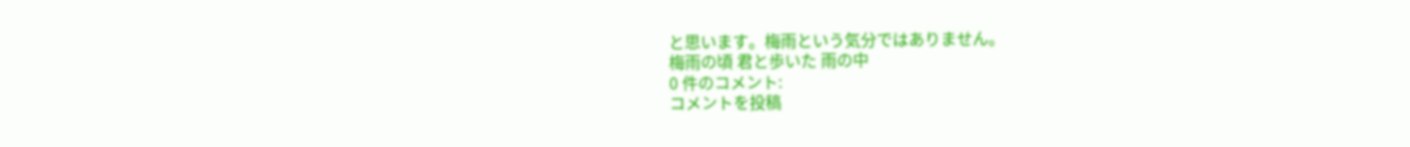と思います。梅雨という気分ではありません。
梅雨の頃 君と歩いた 雨の中
0 件のコメント:
コメントを投稿